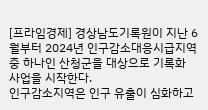[프라임경제] 경상남도기록원이 지난 6월부터 2024년 인구감소대응시급지역 중 하나인 산청군을 대상으로 기록화 사업을 시작한다.
인구감소지역은 인구 유출이 심화하고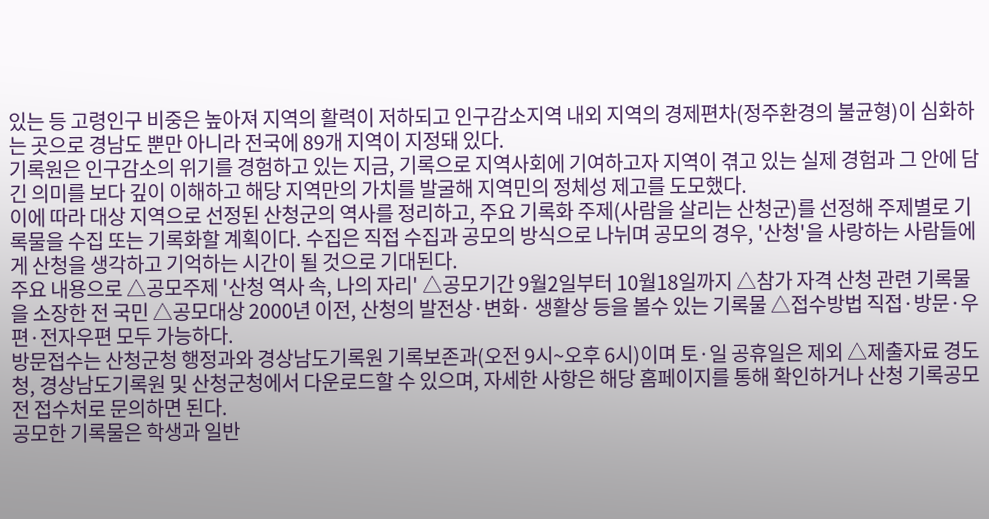있는 등 고령인구 비중은 높아져 지역의 활력이 저하되고 인구감소지역 내외 지역의 경제편차(정주환경의 불균형)이 심화하는 곳으로 경남도 뿐만 아니라 전국에 89개 지역이 지정돼 있다.
기록원은 인구감소의 위기를 경험하고 있는 지금, 기록으로 지역사회에 기여하고자 지역이 겪고 있는 실제 경험과 그 안에 담긴 의미를 보다 깊이 이해하고 해당 지역만의 가치를 발굴해 지역민의 정체성 제고를 도모했다.
이에 따라 대상 지역으로 선정된 산청군의 역사를 정리하고, 주요 기록화 주제(사람을 살리는 산청군)를 선정해 주제별로 기록물을 수집 또는 기록화할 계획이다. 수집은 직접 수집과 공모의 방식으로 나뉘며 공모의 경우, '산청'을 사랑하는 사람들에게 산청을 생각하고 기억하는 시간이 될 것으로 기대된다.
주요 내용으로 △공모주제 '산청 역사 속, 나의 자리' △공모기간 9월2일부터 10월18일까지 △참가 자격 산청 관련 기록물을 소장한 전 국민 △공모대상 2000년 이전, 산청의 발전상·변화· 생활상 등을 볼수 있는 기록물 △접수방법 직접·방문·우편·전자우편 모두 가능하다.
방문접수는 산청군청 행정과와 경상남도기록원 기록보존과(오전 9시~오후 6시)이며 토·일 공휴일은 제외 △제출자료 경도청, 경상남도기록원 및 산청군청에서 다운로드할 수 있으며, 자세한 사항은 해당 홈페이지를 통해 확인하거나 산청 기록공모전 접수처로 문의하면 된다.
공모한 기록물은 학생과 일반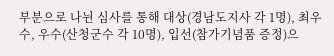부분으로 나뉜 심사를 통해 대상(경남도지사 각 1명), 최우수, 우수(산청군수 각 10명), 입선(참가기념품 증정)으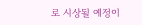로 시상될 예정이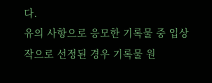다.
유의 사항으로 응모한 기록물 중 입상작으로 선정된 경우 기록물 원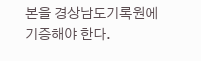본을 경상남도기록원에 기증해야 한다.